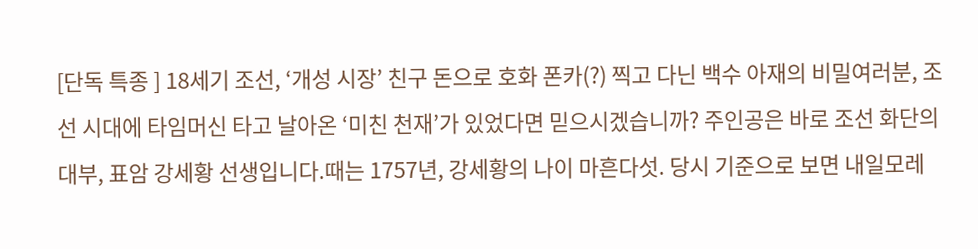[단독 특종 ] 18세기 조선, ‘개성 시장’ 친구 돈으로 호화 폰카(?) 찍고 다닌 백수 아재의 비밀여러분, 조선 시대에 타임머신 타고 날아온 ‘미친 천재’가 있었다면 믿으시겠습니까? 주인공은 바로 조선 화단의 대부, 표암 강세황 선생입니다.때는 1757년, 강세황의 나이 마흔다섯. 당시 기준으로 보면 내일모레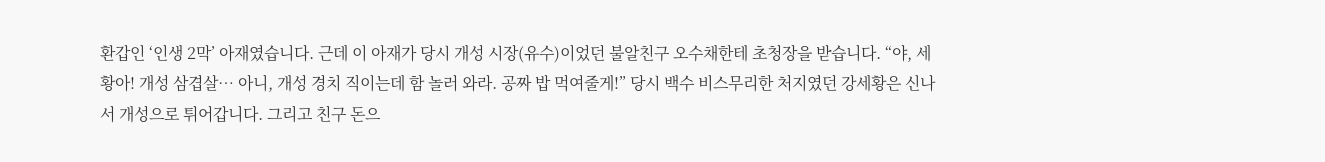환갑인 ‘인생 2막’ 아재였습니다. 근데 이 아재가 당시 개성 시장(유수)이었던 불알친구 오수채한테 초청장을 받습니다. “야, 세황아! 개성 삼겹살… 아니, 개성 경치 직이는데 함 놀러 와라. 공짜 밥 먹여줄게!” 당시 백수 비스무리한 처지였던 강세황은 신나서 개성으로 튀어갑니다. 그리고 친구 돈으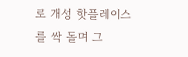로 개성 핫플레이스를 싹 돌며 그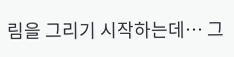림을 그리기 시작하는데… 그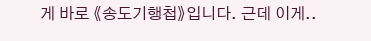게 바로 《송도기행첩》입니다. 근데 이게..